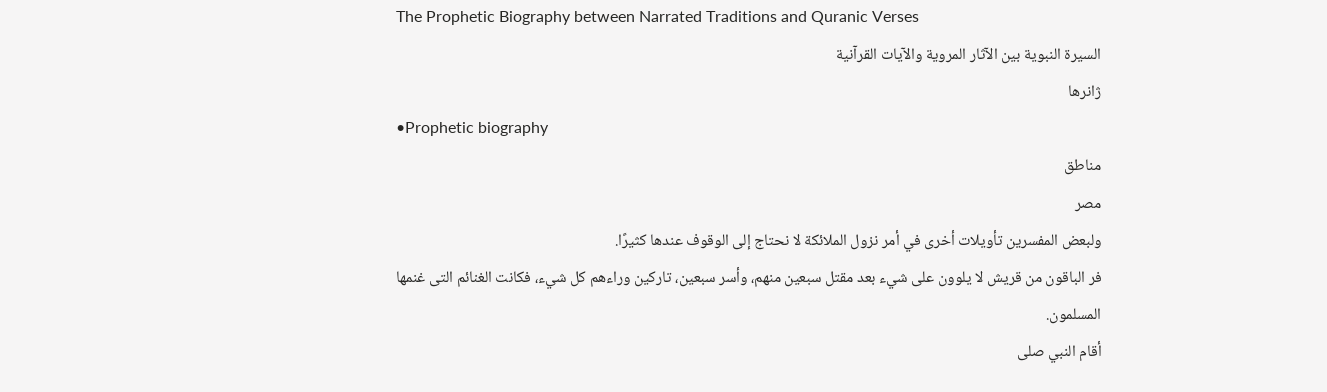The Prophetic Biography between Narrated Traditions and Quranic Verses
السيرة النبوية بين الآثار المروية والآيات القرآنية
ژانرها
•Prophetic biography
مناطق
مصر
ولبعض المفسرين تأويلات أخرى في أمر نزول الملائكة لا نحتاج إلى الوقوف عندها كثيرًا.
فر الباقون من قريش لا يلوون على شيء بعد مقتل سبعين منهم، وأسر سبعين، تاركين وراءهم كل شيء، فكانت الغنائم التى غنمها المسلمون.
أقام النبي صلى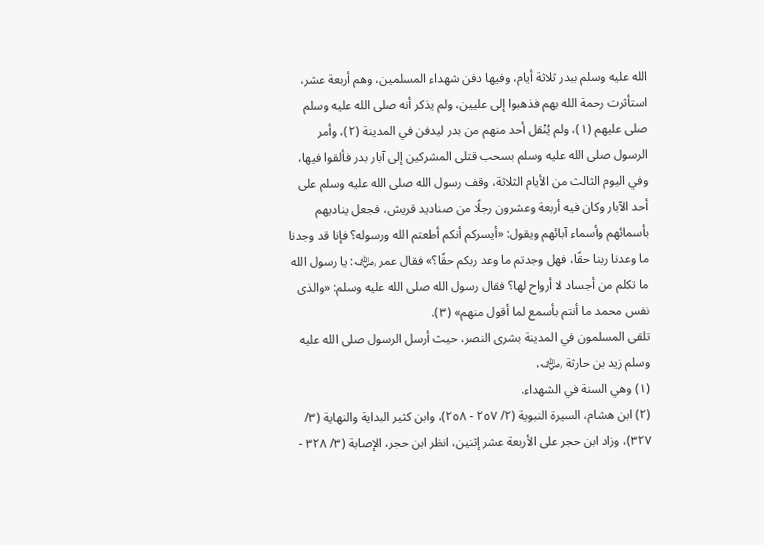الله عليه وسلم ببدر ثلاثة أيام، وفيها دفن شهداء المسلمين، وهم أربعة عشر، استأثرت رحمة الله بهم فذهبوا إلى عليين، ولم يذكر أنه صلى الله عليه وسلم صلى عليهم (١)، ولم يُنْقل أحد منهم من بدر ليدفن في المدينة (٢)، وأمر الرسول صلى الله عليه وسلم بسحب قتلى المشركين إلى آبار بدر فألقوا فيها، وفي اليوم الثالث من الأيام الثلاثة، وقف رسول الله صلى الله عليه وسلم على أحد الآبار وكان فيه أربعة وعشرون رجلًا من صناديد قريش، فجعل يناديهم بأسمائهم وأسماء آبائهم ويقول: «أيسركم أنكم أطعتم الله ورسوله؟ فإنا قد وجدنا ما وعدنا ربنا حقًا، فهل وجدتم ما وعد ربكم حقًا؟» فقال عمر ﵁: يا رسول الله ما تكلم من أجساد لا أرواح لها؟ فقال رسول الله صلى الله عليه وسلم: «والذى نفس محمد ما أنتم بأسمع لما أقول منهم» (٣).
تلقى المسلمون في المدينة بشرى النصر، حيث أرسل الرسول صلى الله عليه وسلم زيد بن حارثة ﵁،
(١) وهي السنة في الشهداء.
(٢) ابن هشام، السيرة النبوية (٢/ ٢٥٧ - ٢٥٨)، وابن كثير البداية والنهاية (٣/ ٣٢٧)، وزاد ابن حجر على الأربعة عشر إثنين، انظر ابن حجر، الإصابة (٣/ ٣٢٨ -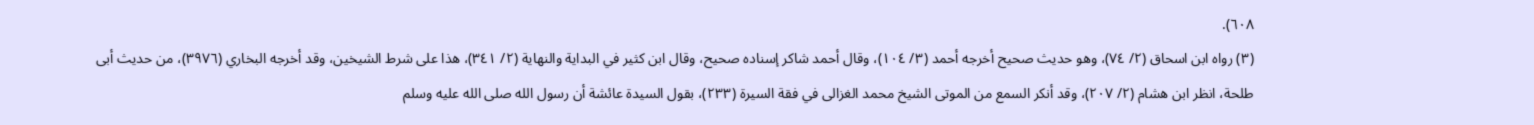٦٠٨).
(٣) رواه ابن اسحاق (٢/ ٧٤)، وهو حديث صحيح أخرجه أحمد (٣/ ١٠٤)، وقال أحمد شاكر إسناده صحيح، وقال ابن كثير في البداية والنهاية (٢/ ٣٤١)، هذا على شرط الشيخين، وقد أخرجه البخاري (٣٩٧٦)، من حديث أبى طلحة، انظر ابن هشام (٢/ ٢٠٧)، وقد أنكر السمع من الموتى الشيخ محمد الغزالى في فقة السيرة (٢٣٣)، بقول السيدة عائشة أن رسول الله صلى الله عليه وسلم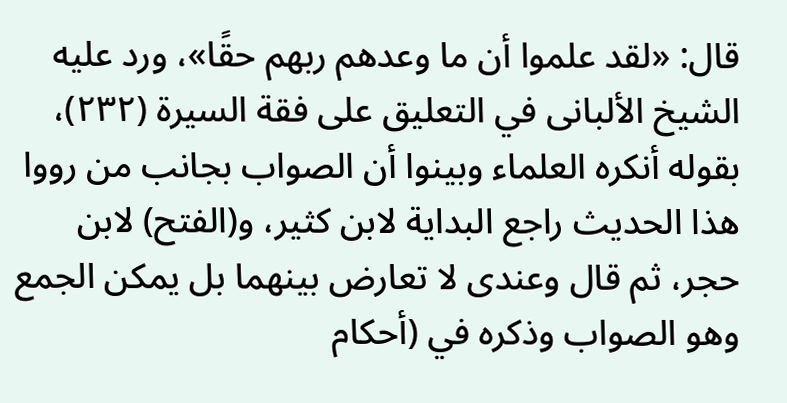قال: «لقد علموا أن ما وعدهم ربهم حقًا»، ورد عليه الشيخ الألبانى في التعليق على فقة السيرة (٢٣٢)، بقوله أنكره العلماء وبينوا أن الصواب بجانب من رووا هذا الحديث راجع البداية لابن كثير، و(الفتح) لابن حجر، ثم قال وعندى لا تعارض بينهما بل يمكن الجمع وهو الصواب وذكره في (أحكام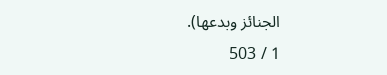الجنائز وبدعها).
1 / 503